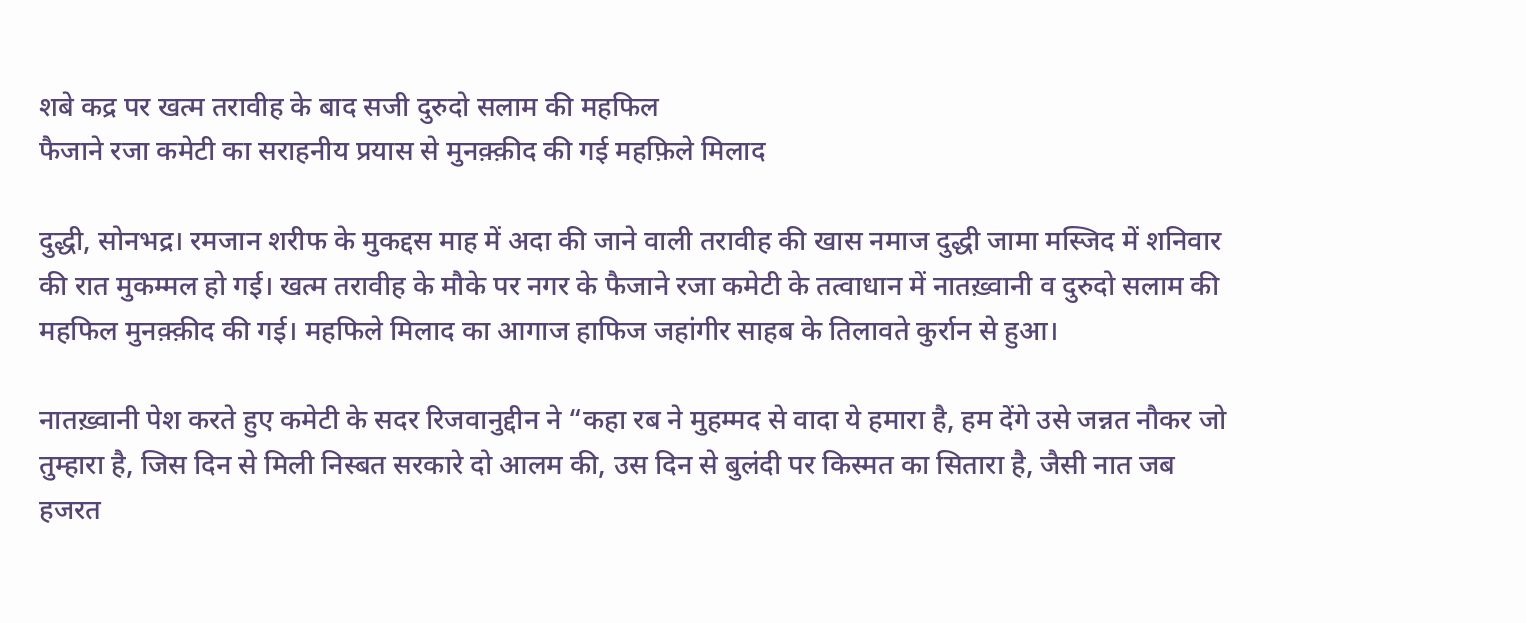शबे कद्र पर खत्म तरावीह के बाद सजी दुरुदो सलाम की महफिल
फैजाने रजा कमेटी का सराहनीय प्रयास से मुनक़्क़ीद की गई महफ़िले मिलाद

दुद्धी, सोनभद्र। रमजान शरीफ के मुकद्दस माह में अदा की जाने वाली तरावीह की खास नमाज दुद्धी जामा मस्जिद में शनिवार की रात मुकम्मल हो गई। खत्म तरावीह के मौके पर नगर के फैजाने रजा कमेटी के तत्वाधान में नातख़्वानी व दुरुदो सलाम की महफिल मुनक़्क़ीद की गई। महफिले मिलाद का आगाज हाफिज जहांगीर साहब के तिलावते कुर्रान से हुआ।

नातख़्वानी पेश करते हुए कमेटी के सदर रिजवानुद्दीन ने “कहा रब ने मुहम्मद से वादा ये हमारा है, हम देंगे उसे जन्नत नौकर जो तुम्हारा है, जिस दिन से मिली निस्बत सरकारे दो आलम की, उस दिन से बुलंदी पर किस्मत का सितारा है, जैसी नात जब हजरत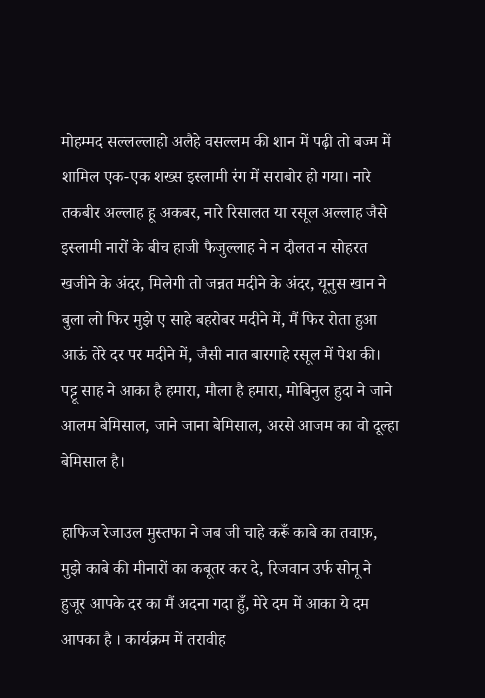मोहम्मद सल्लल्लाहो अलैहे वसल्लम की शान में पढ़ी तो बज्म में शामिल एक-एक शख्स इस्लामी रंग में सराबोर हो गया। नारे तकबीर अल्लाह हू अकबर, नारे रिसालत या रसूल अल्लाह जैसे इस्लामी नारों के बीच हाजी फैजुल्लाह ने न दौलत न सोहरत खजीने के अंदर, मिलेगी तो जन्नत मदीने के अंदर, यूनुस खान ने बुला लो फिर मुझे ए साहे बहरोबर मदीने में, मैं फिर रोता हुआ आऊं तेरे दर पर मदीने में, जैसी नात बारगाहे रसूल में पेश की। पट्टू साह ने आका है हमारा, मौला है हमारा, मोबिनुल हुदा ने जाने आलम बेमिसाल, जाने जाना बेमिसाल, अरसे आजम का वो दूल्हा बेमिसाल है।

हाफिज रेजाउल मुस्तफा ने जब जी चाहे करूँ काबे का तवाफ़, मुझे काबे की मीनारों का कबूतर कर दे, रिजवान उर्फ सोनू ने हुजूर आपके दर का मैं अदना गदा हुँ, मेरे दम में आका ये दम आपका है । कार्यक्रम में तरावीह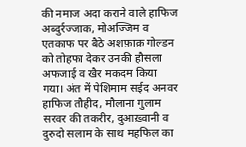की नमाज अदा कराने वाले हाफिज अब्दुर्रज्जाक, मोअज्जिम व एतकाफ पर बैठे अशफ़ाक़ गोल्डन को तोहफा देकर उनकी हौसला अफजाई व खैर मकदम किया गया। अंत में पेशिमाम सईद अनवर हाफिज तौहीद, मौलाना गुलाम सरवर की तकरीर, दुआख़्वानी व दुरुदो सलाम के साथ महफिल का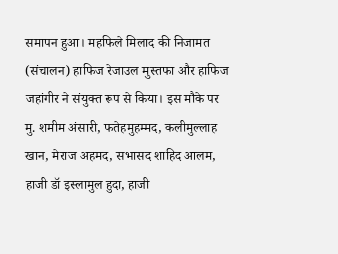समापन हुआ। महफिले मिलाद की निजामत (संचालन) हाफिज रेजाउल मुस्तफा और हाफिज जहांगीर ने संयुक्त रूप से किया। इस मौके पर मु. शमीम अंसारी, फतेहमुहम्मद, कलीमुल्लाह खान, मेराज अहमद, सभासद शाहिद आलम, हाजी डॉ इस्लामुल हुदा, हाजी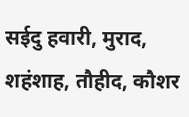सईदु हवारी, मुराद, शहंशाह, तौहीद, कौशर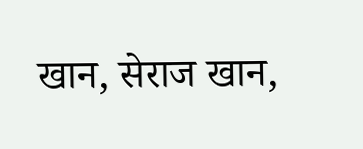खान, सेराज खान,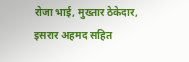रोजा भाई, मुख्तार ठेकेदार, इसरार अहमद सहित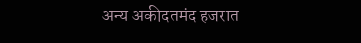अन्य अकीदतमंद हजरात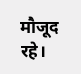मौजूद रहे।